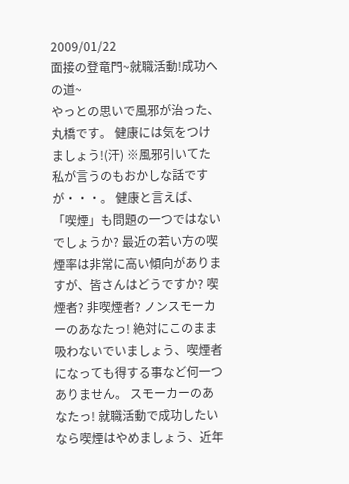2009/01/22
面接の登竜門~就職活動!成功への道~
やっとの思いで風邪が治った、丸橋です。 健康には気をつけましょう!(汗) ※風邪引いてた私が言うのもおかしな話ですが・・・。 健康と言えば、「喫煙」も問題の一つではないでしょうか? 最近の若い方の喫煙率は非常に高い傾向がありますが、皆さんはどうですか? 喫煙者? 非喫煙者? ノンスモーカーのあなたっ! 絶対にこのまま吸わないでいましょう、喫煙者になっても得する事など何一つありません。 スモーカーのあなたっ! 就職活動で成功したいなら喫煙はやめましょう、近年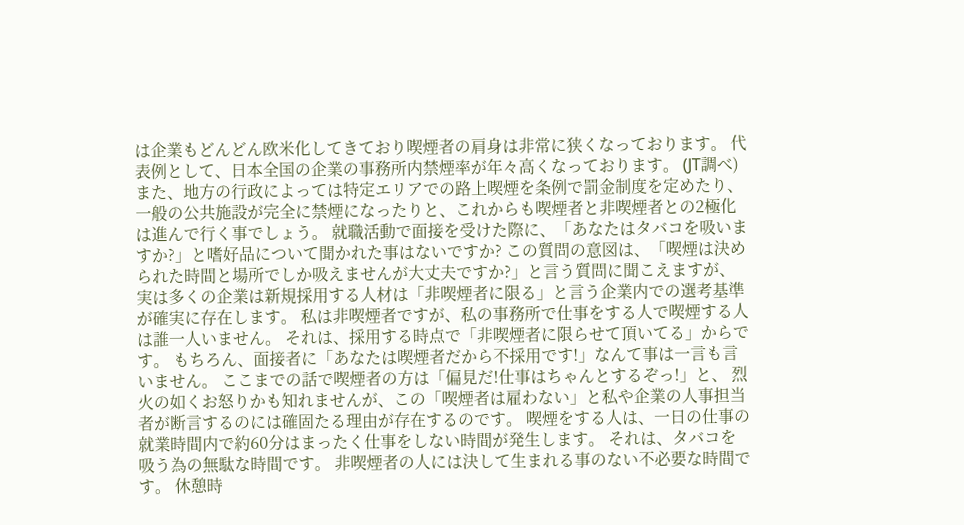は企業もどんどん欧米化してきており喫煙者の肩身は非常に狭くなっております。 代表例として、日本全国の企業の事務所内禁煙率が年々高くなっております。 (JT調べ) また、地方の行政によっては特定エリアでの路上喫煙を条例で罰金制度を定めたり、 一般の公共施設が完全に禁煙になったりと、これからも喫煙者と非喫煙者との2極化は進んで行く事でしょう。 就職活動で面接を受けた際に、「あなたはタバコを吸いますか?」と嗜好品について聞かれた事はないですか? この質問の意図は、「喫煙は決められた時間と場所でしか吸えませんが大丈夫ですか?」と言う質問に聞こえますが、 実は多くの企業は新規採用する人材は「非喫煙者に限る」と言う企業内での選考基準が確実に存在します。 私は非喫煙者ですが、私の事務所で仕事をする人で喫煙する人は誰一人いません。 それは、採用する時点で「非喫煙者に限らせて頂いてる」からです。 もちろん、面接者に「あなたは喫煙者だから不採用です!」なんて事は一言も言いません。 ここまでの話で喫煙者の方は「偏見だ!仕事はちゃんとするぞっ!」と、 烈火の如くお怒りかも知れませんが、この「喫煙者は雇わない」と私や企業の人事担当者が断言するのには確固たる理由が存在するのです。 喫煙をする人は、一日の仕事の就業時間内で約60分はまったく仕事をしない時間が発生します。 それは、タバコを吸う為の無駄な時間です。 非喫煙者の人には決して生まれる事のない不必要な時間です。 休憩時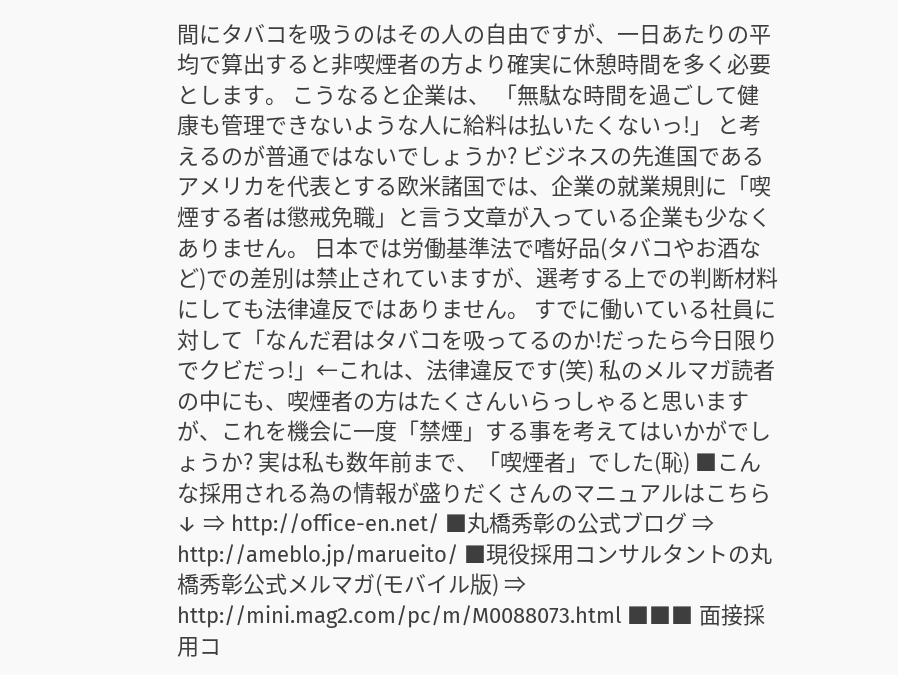間にタバコを吸うのはその人の自由ですが、一日あたりの平均で算出すると非喫煙者の方より確実に休憩時間を多く必要とします。 こうなると企業は、 「無駄な時間を過ごして健康も管理できないような人に給料は払いたくないっ!」 と考えるのが普通ではないでしょうか? ビジネスの先進国であるアメリカを代表とする欧米諸国では、企業の就業規則に「喫煙する者は懲戒免職」と言う文章が入っている企業も少なくありません。 日本では労働基準法で嗜好品(タバコやお酒など)での差別は禁止されていますが、選考する上での判断材料にしても法律違反ではありません。 すでに働いている社員に対して「なんだ君はタバコを吸ってるのか!だったら今日限りでクビだっ!」←これは、法律違反です(笑) 私のメルマガ読者の中にも、喫煙者の方はたくさんいらっしゃると思いますが、これを機会に一度「禁煙」する事を考えてはいかがでしょうか? 実は私も数年前まで、「喫煙者」でした(恥) ■こんな採用される為の情報が盛りだくさんのマニュアルはこちら↓ ⇒ http://office-en.net/ ■丸橋秀彰の公式ブログ ⇒ http://ameblo.jp/marueito/ ■現役採用コンサルタントの丸橋秀彰公式メルマガ(モバイル版) ⇒ http://mini.mag2.com/pc/m/M0088073.html ■■■ 面接採用コ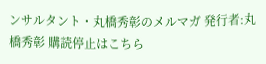ンサルタント・丸橋秀彰のメルマガ 発行者:丸橋秀彰 購読停止はこちら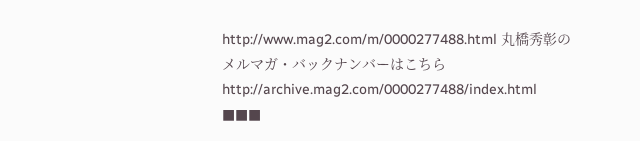http://www.mag2.com/m/0000277488.html 丸橋秀彰のメルマガ・バックナンバーはこちら http://archive.mag2.com/0000277488/index.html ■■■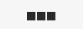■■■